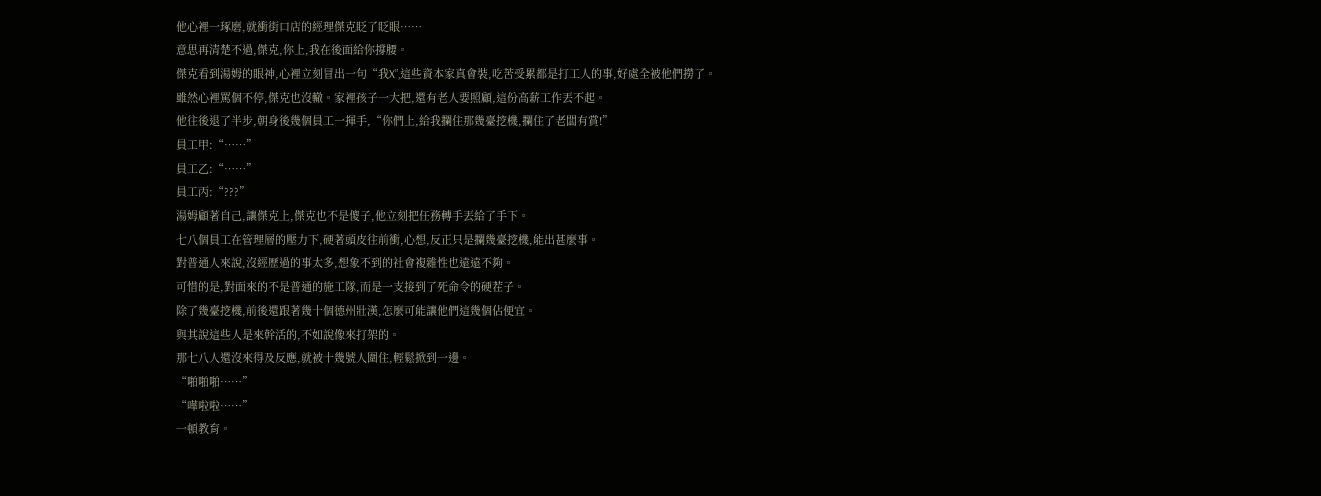他心裡一琢磨,就衝街口店的經理傑克眨了眨眼……
意思再清楚不過,傑克,你上,我在後面給你撐腰。
傑克看到湯姆的眼神,心裡立刻冒出一句“我X”,這些資本家真會裝,吃苦受累都是打工人的事,好處全被他們撈了。
雖然心裡罵個不停,傑克也沒轍。家裡孩子一大把,還有老人要照顧,這份高薪工作丟不起。
他往後退了半步,朝身後幾個員工一揮手,“你們上,給我攔住那幾臺挖機,攔住了老闆有賞!”
員工甲:“……”
員工乙:“……”
員工丙:“???”
湯姆顧著自己,讓傑克上,傑克也不是傻子,他立刻把任務轉手丟給了手下。
七八個員工在管理層的壓力下,硬著頭皮往前衝,心想,反正只是攔幾臺挖機,能出甚麼事。
對普通人來說,沒經歷過的事太多,想象不到的社會複雜性也遠遠不夠。
可惜的是,對面來的不是普通的施工隊,而是一支接到了死命令的硬茬子。
除了幾臺挖機,前後還跟著幾十個德州壯漢,怎麼可能讓他們這幾個佔便宜。
與其說這些人是來幹活的,不如說像來打架的。
那七八人還沒來得及反應,就被十幾號人圍住,輕鬆掀到一邊。
“啪啪啪……”
“嘩啦啦……”
一頓教育。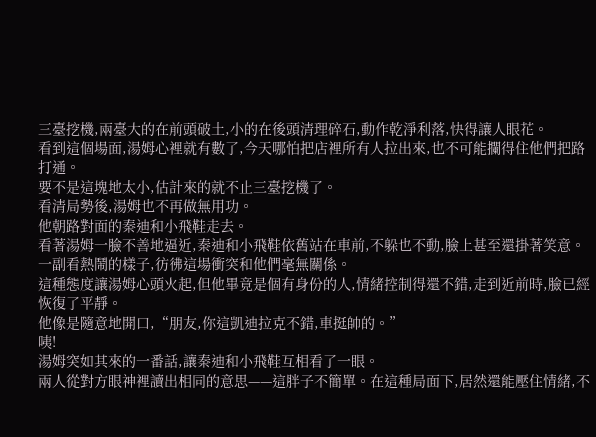三臺挖機,兩臺大的在前頭破土,小的在後頭清理碎石,動作乾淨利落,快得讓人眼花。
看到這個場面,湯姆心裡就有數了,今天哪怕把店裡所有人拉出來,也不可能攔得住他們把路打通。
要不是這塊地太小,估計來的就不止三臺挖機了。
看清局勢後,湯姆也不再做無用功。
他朝路對面的秦迪和小飛鞋走去。
看著湯姆一臉不善地逼近,秦迪和小飛鞋依舊站在車前,不躲也不動,臉上甚至還掛著笑意。
一副看熱鬧的樣子,彷彿這場衝突和他們毫無關係。
這種態度讓湯姆心頭火起,但他畢竟是個有身份的人,情緒控制得還不錯,走到近前時,臉已經恢復了平靜。
他像是隨意地開口,“朋友,你這凱迪拉克不錯,車挺帥的。”
咦!
湯姆突如其來的一番話,讓秦迪和小飛鞋互相看了一眼。
兩人從對方眼神裡讀出相同的意思——這胖子不簡單。在這種局面下,居然還能壓住情緒,不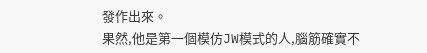發作出來。
果然,他是第一個模仿JW模式的人,腦筋確實不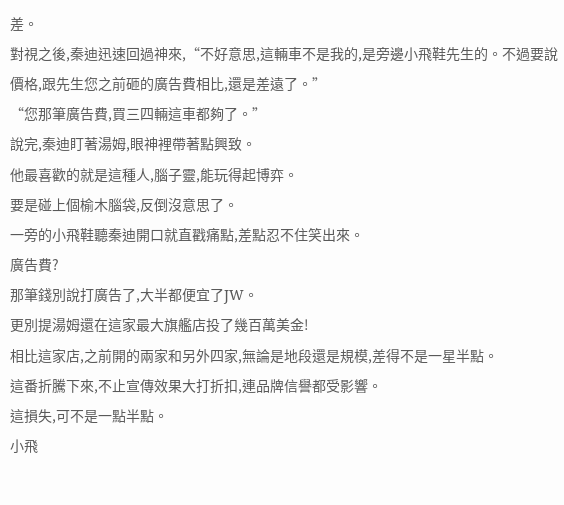差。
對視之後,秦迪迅速回過神來,“不好意思,這輛車不是我的,是旁邊小飛鞋先生的。不過要說價格,跟先生您之前砸的廣告費相比,還是差遠了。”
“您那筆廣告費,買三四輛這車都夠了。”
說完,秦迪盯著湯姆,眼神裡帶著點興致。
他最喜歡的就是這種人,腦子靈,能玩得起博弈。
要是碰上個榆木腦袋,反倒沒意思了。
一旁的小飛鞋聽秦迪開口就直戳痛點,差點忍不住笑出來。
廣告費?
那筆錢別說打廣告了,大半都便宜了JW。
更別提湯姆還在這家最大旗艦店投了幾百萬美金!
相比這家店,之前開的兩家和另外四家,無論是地段還是規模,差得不是一星半點。
這番折騰下來,不止宣傳效果大打折扣,連品牌信譽都受影響。
這損失,可不是一點半點。
小飛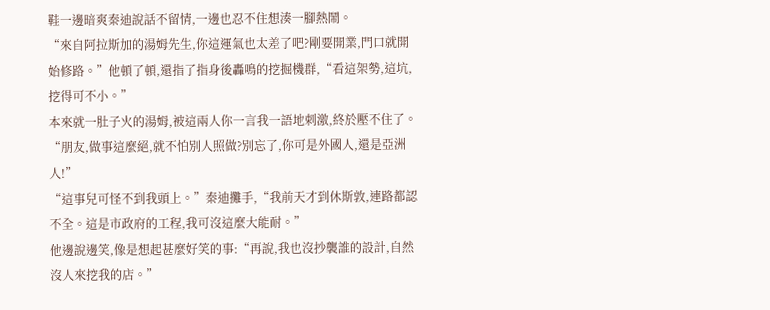鞋一邊暗爽秦迪說話不留情,一邊也忍不住想湊一腳熱鬧。
“來自阿拉斯加的湯姆先生,你這運氣也太差了吧?剛要開業,門口就開始修路。”他頓了頓,還指了指身後轟鳴的挖掘機群,“看這架勢,這坑,挖得可不小。”
本來就一肚子火的湯姆,被這兩人你一言我一語地刺激,終於壓不住了。
“朋友,做事這麼絕,就不怕別人照做?別忘了,你可是外國人,還是亞洲人!”
“這事兒可怪不到我頭上。”秦迪攤手,“我前天才到休斯敦,連路都認不全。這是市政府的工程,我可沒這麼大能耐。”
他邊說邊笑,像是想起甚麼好笑的事:“再說,我也沒抄襲誰的設計,自然沒人來挖我的店。”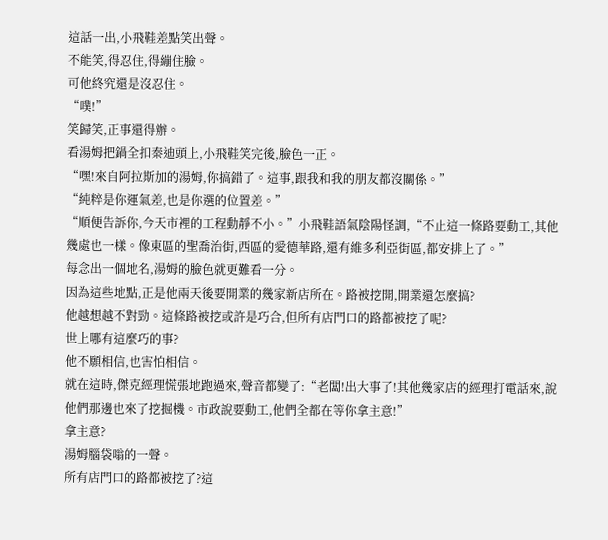這話一出,小飛鞋差點笑出聲。
不能笑,得忍住,得繃住臉。
可他終究還是沒忍住。
“噗!”
笑歸笑,正事還得辦。
看湯姆把鍋全扣秦迪頭上,小飛鞋笑完後,臉色一正。
“嘿!來自阿拉斯加的湯姆,你搞錯了。這事,跟我和我的朋友都沒關係。”
“純粹是你運氣差,也是你選的位置差。”
“順便告訴你,今天市裡的工程動靜不小。”小飛鞋語氣陰陽怪調,“不止這一條路要動工,其他幾處也一樣。像東區的聖喬治街,西區的愛德華路,還有維多利亞街區,都安排上了。”
每念出一個地名,湯姆的臉色就更難看一分。
因為這些地點,正是他兩天後要開業的幾家新店所在。路被挖開,開業還怎麼搞?
他越想越不對勁。這條路被挖或許是巧合,但所有店門口的路都被挖了呢?
世上哪有這麼巧的事?
他不願相信,也害怕相信。
就在這時,傑克經理慌張地跑過來,聲音都變了:“老闆!出大事了!其他幾家店的經理打電話來,說他們那邊也來了挖掘機。市政說要動工,他們全都在等你拿主意!”
拿主意?
湯姆腦袋嗡的一聲。
所有店門口的路都被挖了?這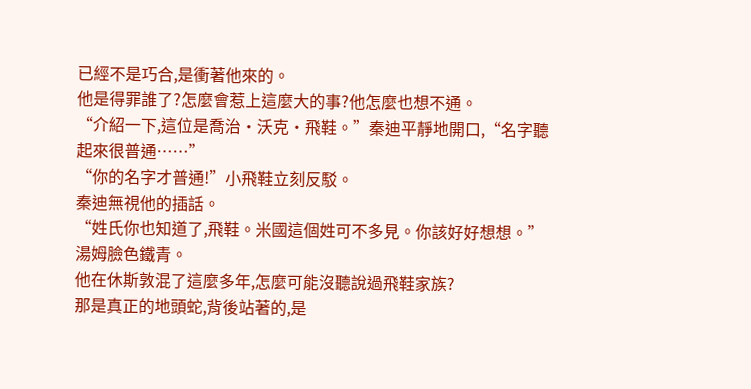已經不是巧合,是衝著他來的。
他是得罪誰了?怎麼會惹上這麼大的事?他怎麼也想不通。
“介紹一下,這位是喬治·沃克·飛鞋。”秦迪平靜地開口,“名字聽起來很普通……”
“你的名字才普通!”小飛鞋立刻反駁。
秦迪無視他的插話。
“姓氏你也知道了,飛鞋。米國這個姓可不多見。你該好好想想。”
湯姆臉色鐵青。
他在休斯敦混了這麼多年,怎麼可能沒聽說過飛鞋家族?
那是真正的地頭蛇,背後站著的,是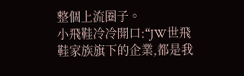整個上流圈子。
小飛鞋冷冷開口:“JW世飛鞋家族旗下的企業,都是我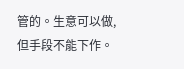管的。生意可以做,但手段不能下作。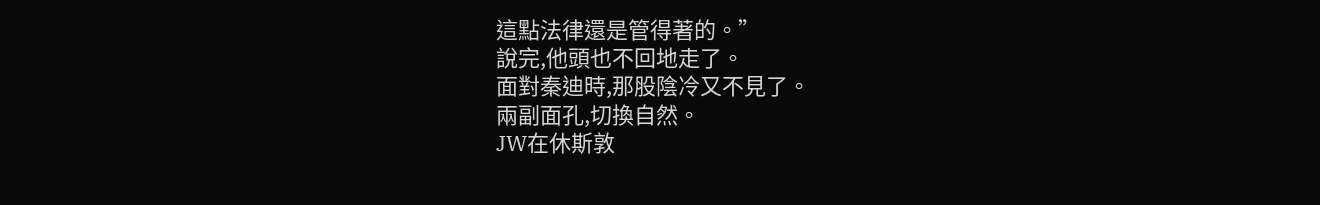這點法律還是管得著的。”
說完,他頭也不回地走了。
面對秦迪時,那股陰冷又不見了。
兩副面孔,切換自然。
JW在休斯敦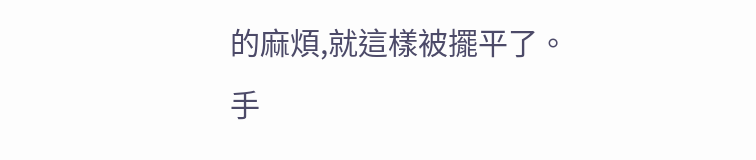的麻煩,就這樣被擺平了。
手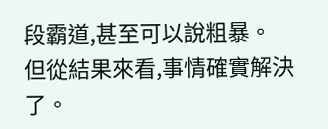段霸道,甚至可以說粗暴。
但從結果來看,事情確實解決了。